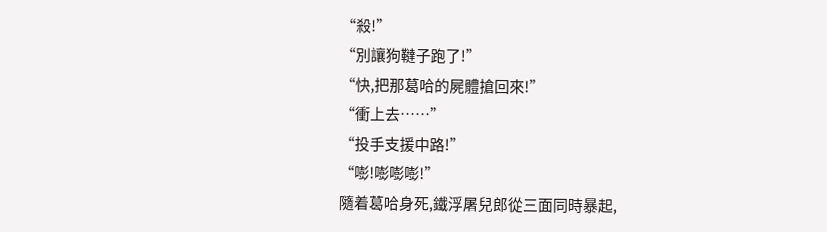“殺!”
“別讓狗韃子跑了!”
“快,把那葛哈的屍體搶回來!”
“衝上去……”
“投手支援中路!”
“嘭!嘭嘭嘭!”
隨着葛哈身死,鐵浮屠兒郎從三面同時暴起,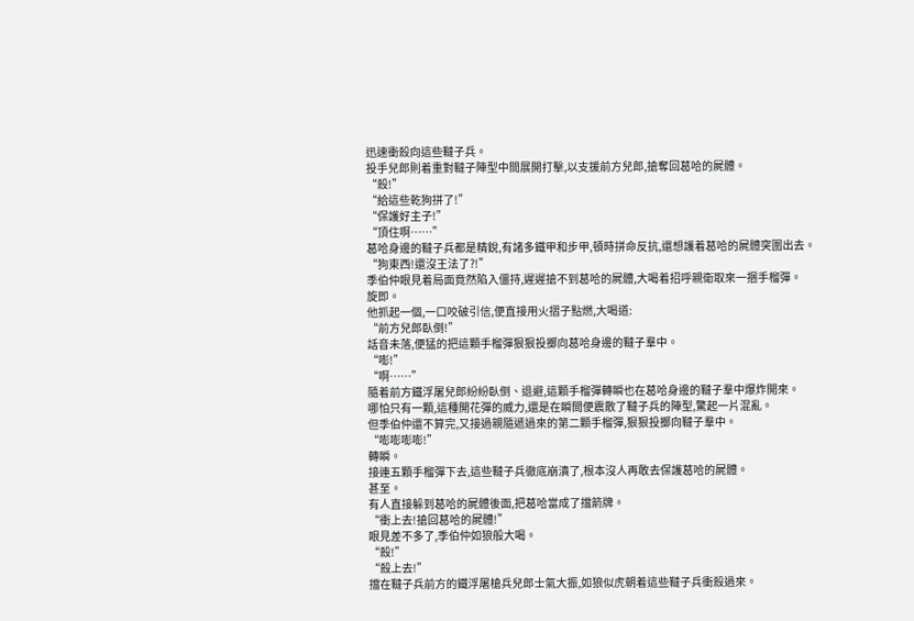迅速衝殺向這些韃子兵。
投手兒郎則着重對韃子陣型中間展開打擊,以支援前方兒郎,搶奪回葛哈的屍體。
“殺!”
“給這些乾狗拼了!”
“保護好主子!”
“頂住啊……”
葛哈身邊的韃子兵都是精銳,有諸多鐵甲和步甲,頓時拼命反抗,還想護着葛哈的屍體突圍出去。
“狗東西!還沒王法了?!”
季伯仲眼見着局面竟然陷入僵持,遲遲搶不到葛哈的屍體,大喝着招呼親衛取來一捆手榴彈。
旋即。
他抓起一個,一口咬破引信,便直接用火摺子點燃,大喝道:
“前方兒郎臥倒!”
話音未落,便猛的把這顆手榴彈狠狠投擲向葛哈身邊的韃子羣中。
“嘭!”
“啊……”
隨着前方鐵浮屠兒郎紛紛臥倒、退避,這顆手榴彈轉瞬也在葛哈身邊的韃子羣中爆炸開來。
哪怕只有一顆,這種開花彈的威力,還是在瞬間便震散了韃子兵的陣型,驚起一片混亂。
但季伯仲還不算完,又接過親隨遞過來的第二顆手榴彈,狠狠投擲向韃子羣中。
“嘭嘭嘭嘭!”
轉瞬。
接連五顆手榴彈下去,這些韃子兵徹底崩潰了,根本沒人再敢去保護葛哈的屍體。
甚至。
有人直接躲到葛哈的屍體後面,把葛哈當成了擋箭牌。
“衝上去!搶回葛哈的屍體!”
眼見差不多了,季伯仲如狼般大喝。
“殺!”
“殺上去!”
擋在韃子兵前方的鐵浮屠槍兵兒郎士氣大振,如狼似虎朝着這些韃子兵衝殺過來。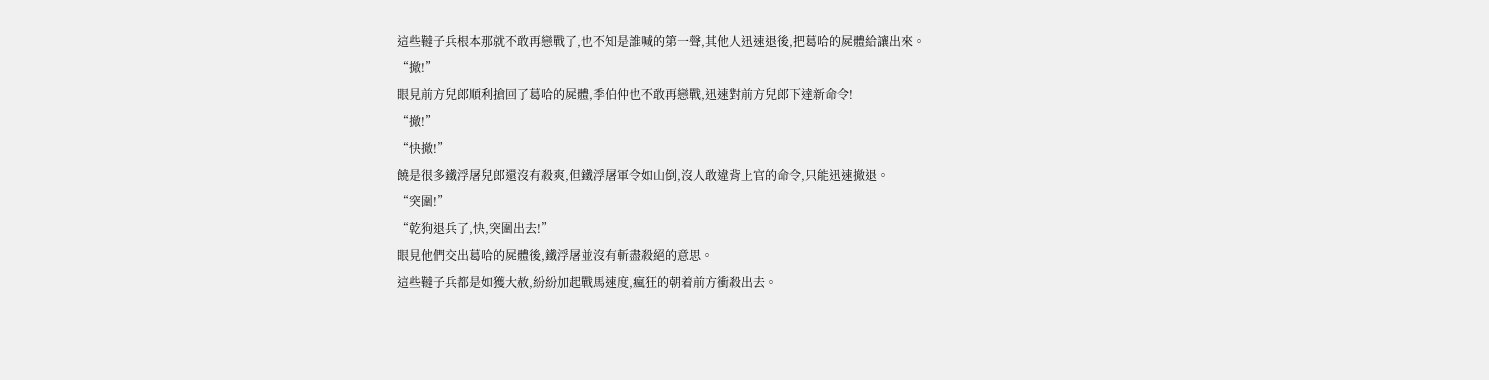這些韃子兵根本那就不敢再戀戰了,也不知是誰喊的第一聲,其他人迅速退後,把葛哈的屍體給讓出來。
“撤!”
眼見前方兒郎順利搶回了葛哈的屍體,季伯仲也不敢再戀戰,迅速對前方兒郎下達新命令!
“撤!”
“快撤!”
饒是很多鐵浮屠兒郎還沒有殺爽,但鐵浮屠軍令如山倒,沒人敢違背上官的命令,只能迅速撤退。
“突圍!”
“乾狗退兵了,快,突圍出去!”
眼見他們交出葛哈的屍體後,鐵浮屠並沒有斬盡殺絕的意思。
這些韃子兵都是如獲大赦,紛紛加起戰馬速度,瘋狂的朝着前方衝殺出去。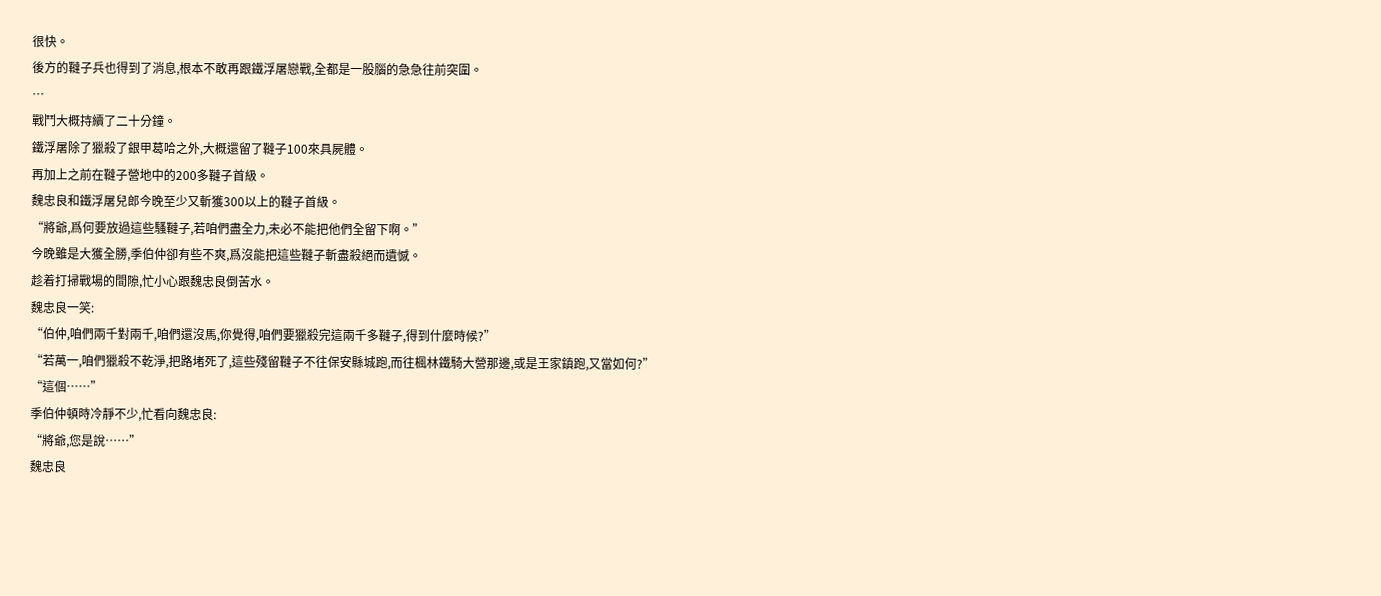很快。
後方的韃子兵也得到了消息,根本不敢再跟鐵浮屠戀戰,全都是一股腦的急急往前突圍。
…
戰鬥大概持續了二十分鐘。
鐵浮屠除了獵殺了銀甲葛哈之外,大概還留了韃子100來具屍體。
再加上之前在韃子營地中的200多韃子首級。
魏忠良和鐵浮屠兒郎今晚至少又斬獲300以上的韃子首級。
“將爺,爲何要放過這些騷韃子,若咱們盡全力,未必不能把他們全留下啊。”
今晚雖是大獲全勝,季伯仲卻有些不爽,爲沒能把這些韃子斬盡殺絕而遺憾。
趁着打掃戰場的間隙,忙小心跟魏忠良倒苦水。
魏忠良一笑:
“伯仲,咱們兩千對兩千,咱們還沒馬,你覺得,咱們要獵殺完這兩千多韃子,得到什麼時候?”
“若萬一,咱們獵殺不乾淨,把路堵死了,這些殘留韃子不往保安縣城跑,而往楓林鐵騎大營那邊,或是王家鎮跑,又當如何?”
“這個……”
季伯仲頓時冷靜不少,忙看向魏忠良:
“將爺,您是說……”
魏忠良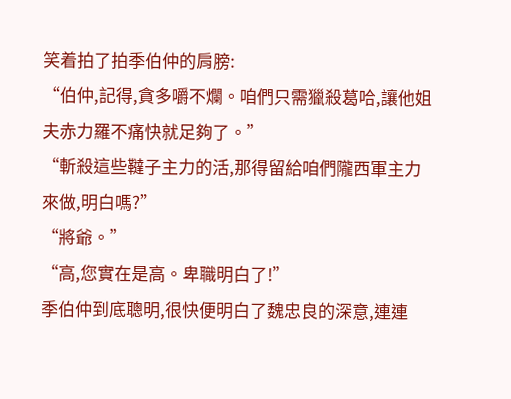笑着拍了拍季伯仲的肩膀:
“伯仲,記得,貪多嚼不爛。咱們只需獵殺葛哈,讓他姐夫赤力羅不痛快就足夠了。”
“斬殺這些韃子主力的活,那得留給咱們隴西軍主力來做,明白嗎?”
“將爺。”
“高,您實在是高。卑職明白了!”
季伯仲到底聰明,很快便明白了魏忠良的深意,連連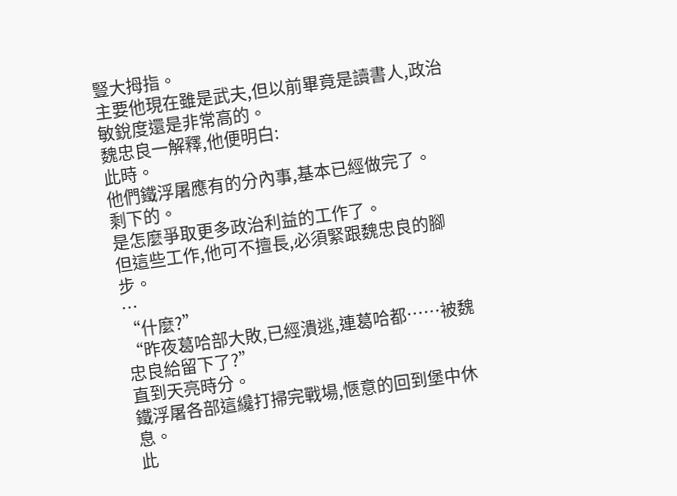豎大拇指。
主要他現在雖是武夫,但以前畢竟是讀書人,政治敏銳度還是非常高的。
魏忠良一解釋,他便明白:
此時。
他們鐵浮屠應有的分內事,基本已經做完了。
剩下的。
是怎麼爭取更多政治利益的工作了。
但這些工作,他可不擅長,必須緊跟魏忠良的腳步。
…
“什麼?”
“昨夜葛哈部大敗,已經潰逃,連葛哈都……被魏忠良給留下了?”
直到天亮時分。
鐵浮屠各部這纔打掃完戰場,愜意的回到堡中休息。
此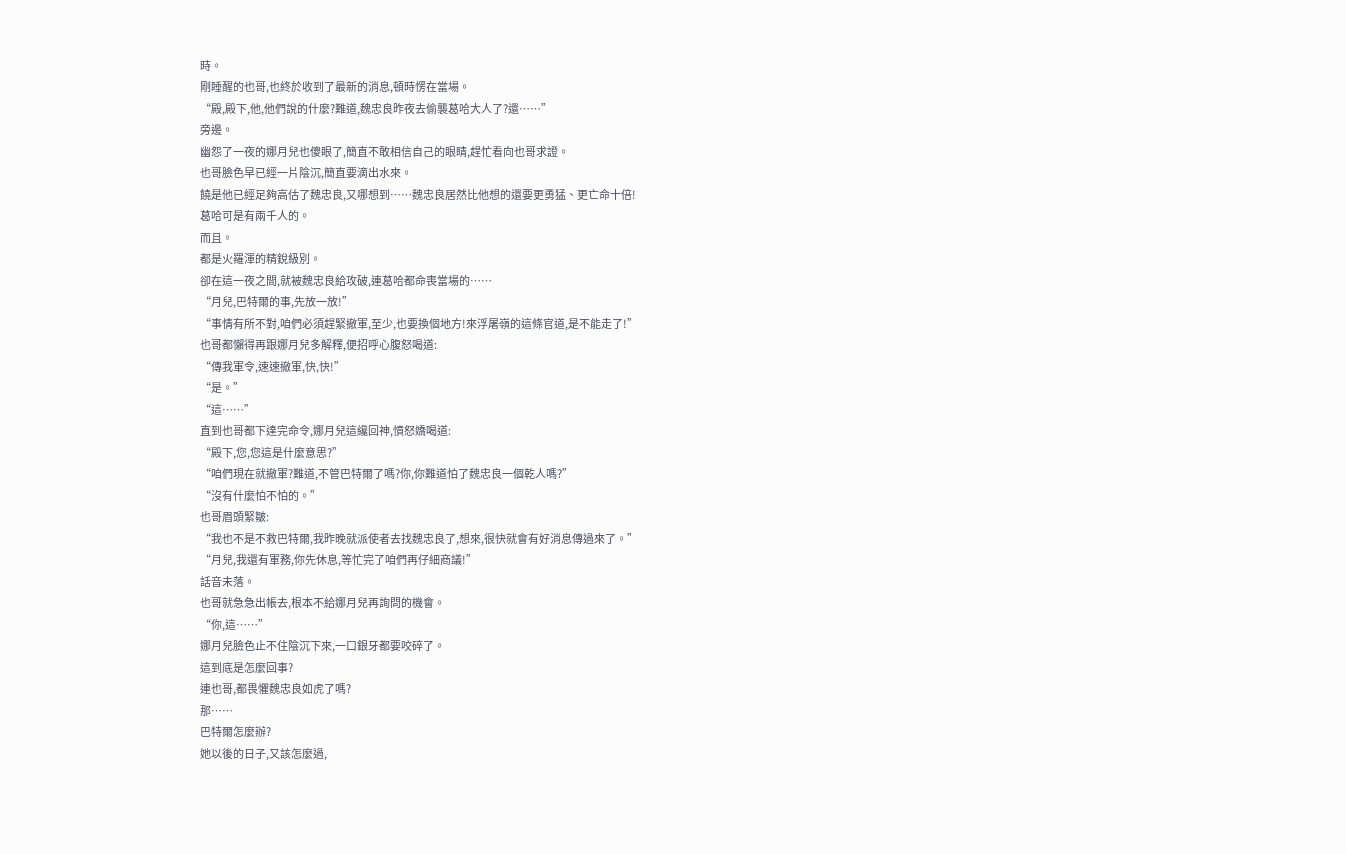時。
剛睡醒的也哥,也終於收到了最新的消息,頓時愣在當場。
“殿,殿下,他,他們說的什麼?難道,魏忠良昨夜去偷襲葛哈大人了?還……”
旁邊。
幽怨了一夜的娜月兒也傻眼了,簡直不敢相信自己的眼睛,趕忙看向也哥求證。
也哥臉色早已經一片陰沉,簡直要滴出水來。
饒是他已經足夠高估了魏忠良,又哪想到……魏忠良居然比他想的還要更勇猛、更亡命十倍!
葛哈可是有兩千人的。
而且。
都是火羅渾的精銳級別。
卻在這一夜之間,就被魏忠良給攻破,連葛哈都命喪當場的……
“月兒,巴特爾的事,先放一放!”
“事情有所不對,咱們必須趕緊撤軍,至少,也要換個地方!來浮屠嶺的這條官道,是不能走了!”
也哥都懶得再跟娜月兒多解釋,便招呼心腹怒喝道:
“傳我軍令,速速撤軍,快,快!”
“是。”
“這……”
直到也哥都下達完命令,娜月兒這纔回神,憤怒嬌喝道:
“殿下,您,您這是什麼意思?”
“咱們現在就撤軍?難道,不管巴特爾了嗎?你,你難道怕了魏忠良一個乾人嗎?”
“沒有什麼怕不怕的。”
也哥眉頭緊皺:
“我也不是不救巴特爾,我昨晚就派使者去找魏忠良了,想來,很快就會有好消息傳過來了。”
“月兒,我還有軍務,你先休息,等忙完了咱們再仔細商議!”
話音未落。
也哥就急急出帳去,根本不給娜月兒再詢問的機會。
“你,這……”
娜月兒臉色止不住陰沉下來,一口銀牙都要咬碎了。
這到底是怎麼回事?
連也哥,都畏懼魏忠良如虎了嗎?
那……
巴特爾怎麼辦?
她以後的日子,又該怎麼過,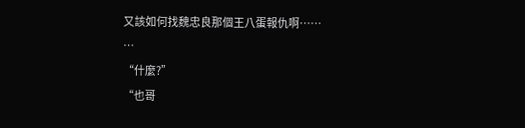又該如何找魏忠良那個王八蛋報仇啊……
…
“什麼?”
“也哥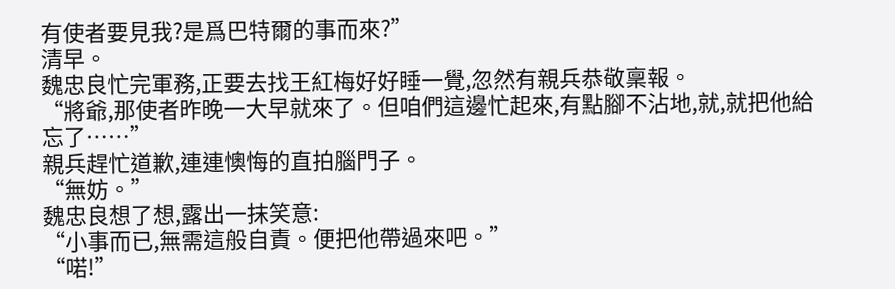有使者要見我?是爲巴特爾的事而來?”
清早。
魏忠良忙完軍務,正要去找王紅梅好好睡一覺,忽然有親兵恭敬稟報。
“將爺,那使者昨晚一大早就來了。但咱們這邊忙起來,有點腳不沾地,就,就把他給忘了……”
親兵趕忙道歉,連連懊悔的直拍腦門子。
“無妨。”
魏忠良想了想,露出一抹笑意:
“小事而已,無需這般自責。便把他帶過來吧。”
“喏!”